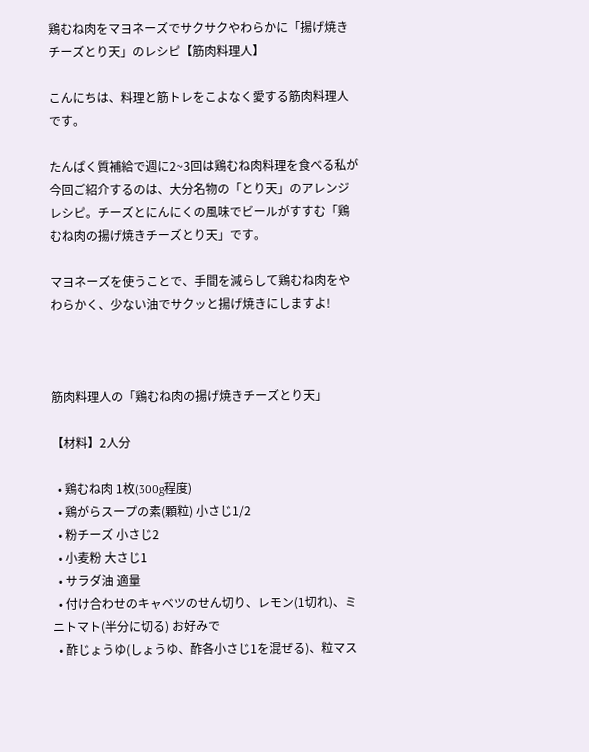鶏むね肉をマヨネーズでサクサクやわらかに「揚げ焼きチーズとり天」のレシピ【筋肉料理人】

こんにちは、料理と筋トレをこよなく愛する筋肉料理人です。

たんぱく質補給で週に2~3回は鶏むね肉料理を食べる私が今回ご紹介するのは、大分名物の「とり天」のアレンジレシピ。チーズとにんにくの風味でビールがすすむ「鶏むね肉の揚げ焼きチーズとり天」です。

マヨネーズを使うことで、手間を減らして鶏むね肉をやわらかく、少ない油でサクッと揚げ焼きにしますよ!



筋肉料理人の「鶏むね肉の揚げ焼きチーズとり天」

【材料】2人分

  • 鶏むね肉 1枚(300g程度)
  • 鶏がらスープの素(顆粒) 小さじ1/2
  • 粉チーズ 小さじ2
  • 小麦粉 大さじ1
  • サラダ油 適量
  • 付け合わせのキャベツのせん切り、レモン(1切れ)、ミニトマト(半分に切る) お好みで
  • 酢じょうゆ(しょうゆ、酢各小さじ1を混ぜる)、粒マス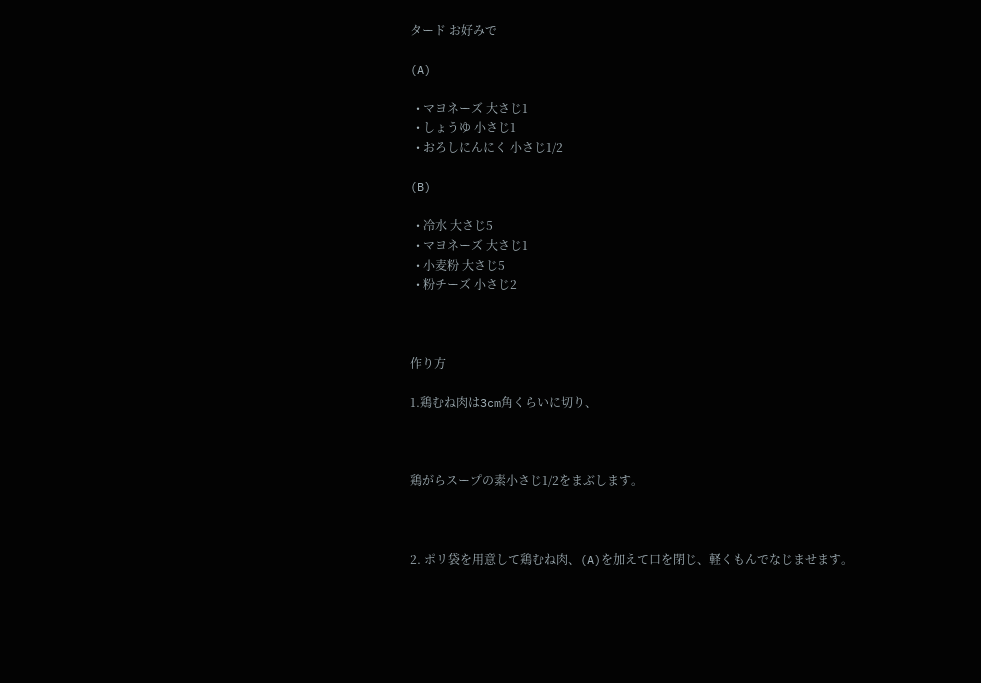タード お好みで

(A)

  • マヨネーズ 大さじ1
  • しょうゆ 小さじ1
  • おろしにんにく 小さじ1/2

(B)

  • 冷水 大さじ5
  • マヨネーズ 大さじ1
  • 小麦粉 大さじ5
  • 粉チーズ 小さじ2



作り方

1.鶏むね肉は3cm角くらいに切り、



鶏がらスープの素小さじ1/2をまぶします。



2. ポリ袋を用意して鶏むね肉、(A)を加えて口を閉じ、軽くもんでなじませます。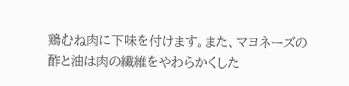鶏むね肉に下味を付けます。また、マヨネーズの酢と油は肉の繊維をやわらかくした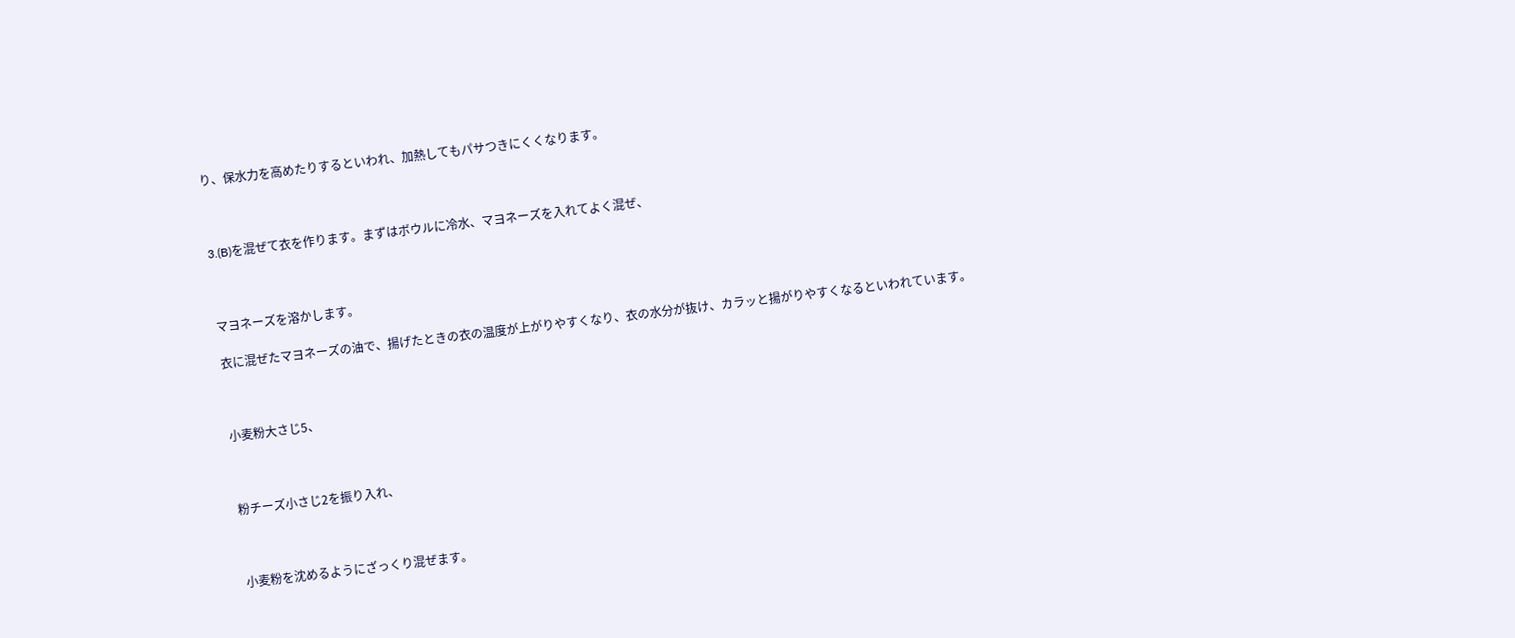り、保水力を高めたりするといわれ、加熱してもパサつきにくくなります。



3.(B)を混ぜて衣を作ります。まずはボウルに冷水、マヨネーズを入れてよく混ぜ、



マヨネーズを溶かします。

衣に混ぜたマヨネーズの油で、揚げたときの衣の温度が上がりやすくなり、衣の水分が抜け、カラッと揚がりやすくなるといわれています。



小麦粉大さじ5、



粉チーズ小さじ2を振り入れ、



小麦粉を沈めるようにざっくり混ぜます。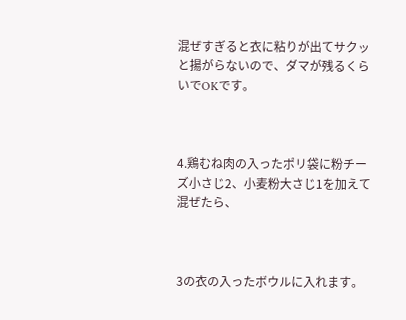混ぜすぎると衣に粘りが出てサクッと揚がらないので、ダマが残るくらいでOKです。



4.鶏むね肉の入ったポリ袋に粉チーズ小さじ2、小麦粉大さじ1を加えて混ぜたら、



3の衣の入ったボウルに入れます。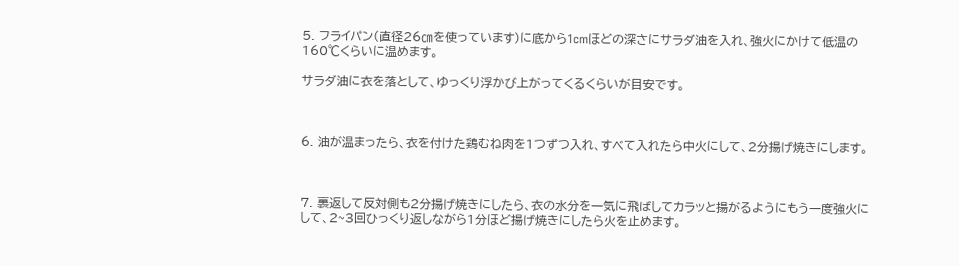5. フライパン(直径26㎝を使っています)に底から1cmほどの深さにサラダ油を入れ、強火にかけて低温の160℃くらいに温めます。

サラダ油に衣を落として、ゆっくり浮かび上がってくるくらいが目安です。



6. 油が温まったら、衣を付けた鶏むね肉を1つずつ入れ、すべて入れたら中火にして、2分揚げ焼きにします。



7. 裏返して反対側も2分揚げ焼きにしたら、衣の水分を一気に飛ばしてカラッと揚がるようにもう一度強火にして、2~3回ひっくり返しながら1分ほど揚げ焼きにしたら火を止めます。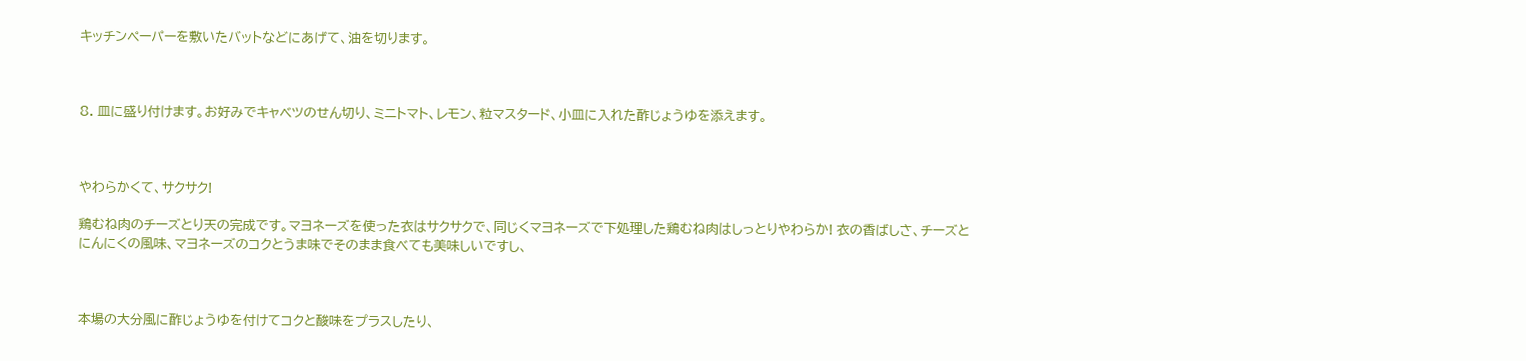キッチンペーパーを敷いたバットなどにあげて、油を切ります。



8. 皿に盛り付けます。お好みでキャベツのせん切り、ミニトマト、レモン、粒マスタード、小皿に入れた酢じょうゆを添えます。



やわらかくて、サクサク!

鶏むね肉のチーズとり天の完成です。マヨネーズを使った衣はサクサクで、同じくマヨネーズで下処理した鶏むね肉はしっとりやわらか! 衣の香ばしさ、チーズとにんにくの風味、マヨネーズのコクとうま味でそのまま食べても美味しいですし、



本場の大分風に酢じょうゆを付けてコクと酸味をプラスしたり、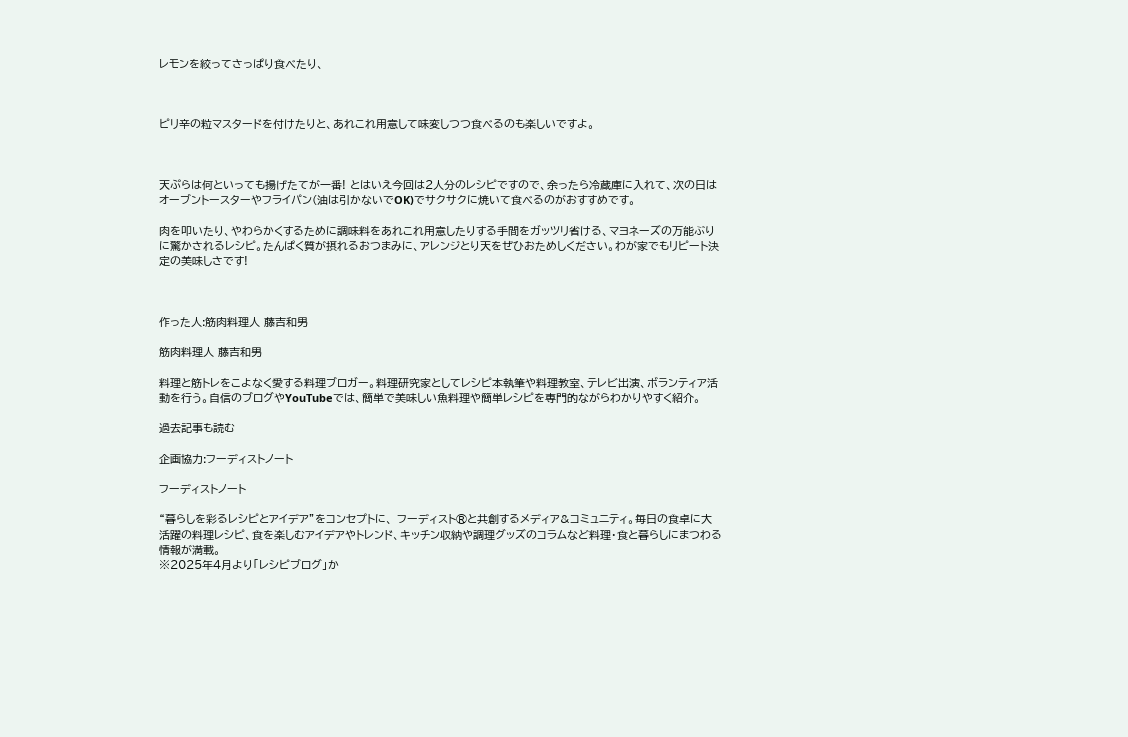レモンを絞ってさっぱり食べたり、



ピリ辛の粒マスタードを付けたりと、あれこれ用意して味変しつつ食べるのも楽しいですよ。



天ぷらは何といっても揚げたてが一番! とはいえ今回は2人分のレシピですので、余ったら冷蔵庫に入れて、次の日はオーブントースターやフライパン(油は引かないでOK)でサクサクに焼いて食べるのがおすすめです。

肉を叩いたり、やわらかくするために調味料をあれこれ用意したりする手間をガッツリ省ける、マヨネーズの万能ぶりに驚かされるレシピ。たんぱく質が摂れるおつまみに、アレンジとり天をぜひおためしください。わが家でもリピート決定の美味しさです!



作った人:筋肉料理人 藤吉和男

筋肉料理人 藤吉和男

料理と筋トレをこよなく愛する料理ブロガー。料理研究家としてレシピ本執筆や料理教室、テレビ出演、ボランティア活動を行う。自信のブログやYouTubeでは、簡単で美味しい魚料理や簡単レシピを専門的ながらわかりやすく紹介。

過去記事も読む

企画協力:フーディストノート

フーディストノート

“暮らしを彩るレシピとアイデア”をコンセプトに、 フーディスト®と共創するメディア&コミュニティ。毎日の食卓に大活躍の料理レシピ、食を楽しむアイデアやトレンド、キッチン収納や調理グッズのコラムなど料理・食と暮らしにまつわる情報が満載。
※2025年4月より「レシピブログ」か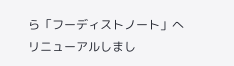ら「フーディストノート」へリニューアルしまし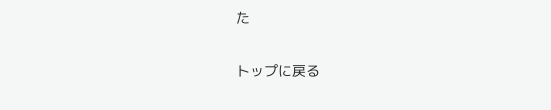た

トップに戻る